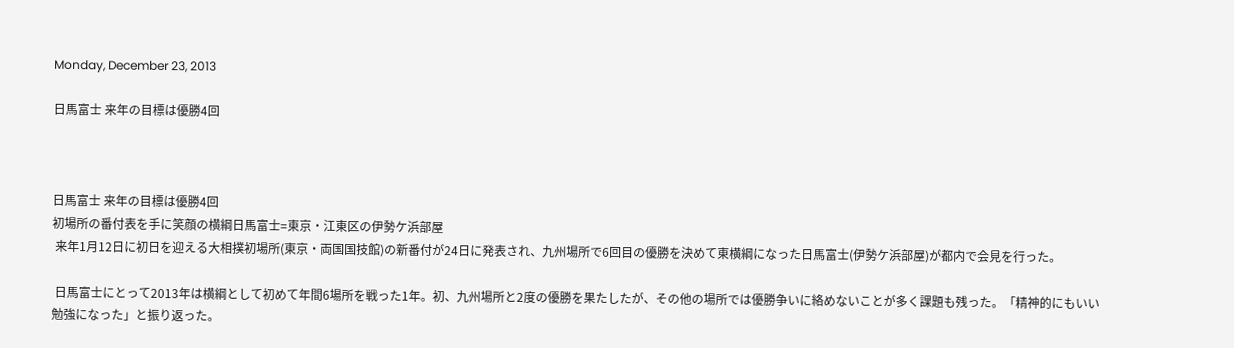Monday, December 23, 2013

日馬富士 来年の目標は優勝4回



日馬富士 来年の目標は優勝4回
初場所の番付表を手に笑顔の横綱日馬富士=東京・江東区の伊勢ケ浜部屋
 来年1月12日に初日を迎える大相撲初場所(東京・両国国技館)の新番付が24日に発表され、九州場所で6回目の優勝を決めて東横綱になった日馬富士(伊勢ケ浜部屋)が都内で会見を行った。

 日馬富士にとって2013年は横綱として初めて年間6場所を戦った1年。初、九州場所と2度の優勝を果たしたが、その他の場所では優勝争いに絡めないことが多く課題も残った。「精神的にもいい勉強になった」と振り返った。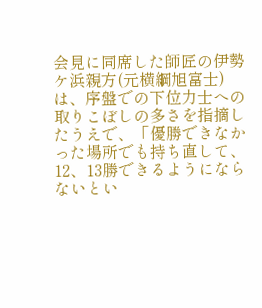会見に同席した師匠の伊勢ケ浜親方(元横綱旭富士)は、序盤での下位力士への取りこぼしの多さを指摘したうえで、「優勝できなかった場所でも持ち直して、12、13勝できるようにならないとい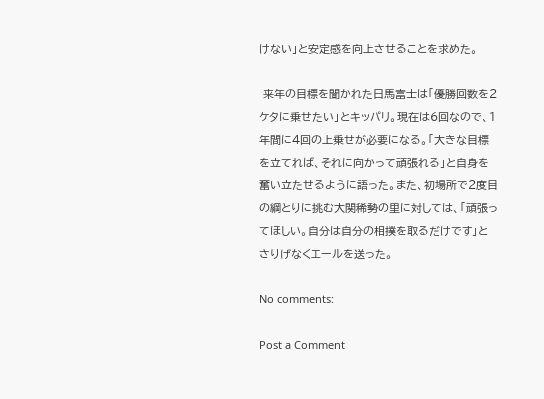けない」と安定感を向上させることを求めた。

 来年の目標を聞かれた日馬富士は「優勝回数を2ケタに乗せたい」とキッパリ。現在は6回なので、1年間に4回の上乗せが必要になる。「大きな目標を立てれば、それに向かって頑張れる」と自身を奮い立たせるように語った。また、初場所で2度目の綱とりに挑む大関稀勢の里に対しては、「頑張ってほしい。自分は自分の相撲を取るだけです」とさりげなくエールを送った。

No comments:

Post a Comment